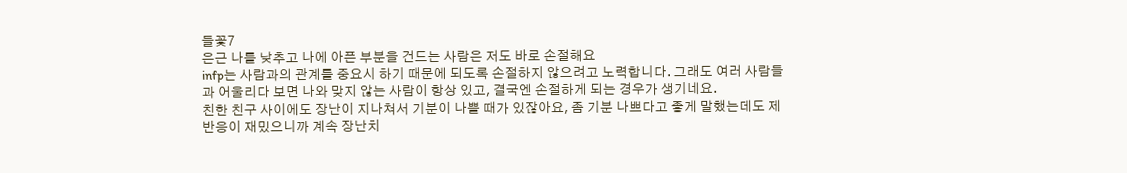들꽃7
은근 나를 낮추고 나에 아픈 부분을 건드는 사람은 저도 바로 손절해요
infp는 사람과의 관계를 중요시 하기 때문에 되도록 손절하지 않으려고 노력합니다. 그래도 여러 사람들과 어울리다 보면 나와 맞지 않는 사람이 항상 있고, 결국엔 손절하게 되는 경우가 생기네요.
친한 친구 사이에도 장난이 지나쳐서 기분이 나쁠 때가 있잖아요, 좀 기분 나쁘다고 좋게 말했는데도 제 반응이 재밌으니까 계속 장난치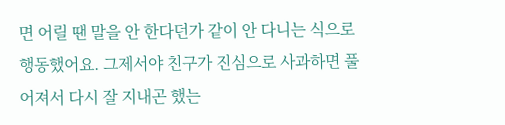면 어릴 땐 말을 안 한다던가 같이 안 다니는 식으로 행동했어요. 그제서야 친구가 진심으로 사과하면 풀어져서 다시 잘 지내곤 했는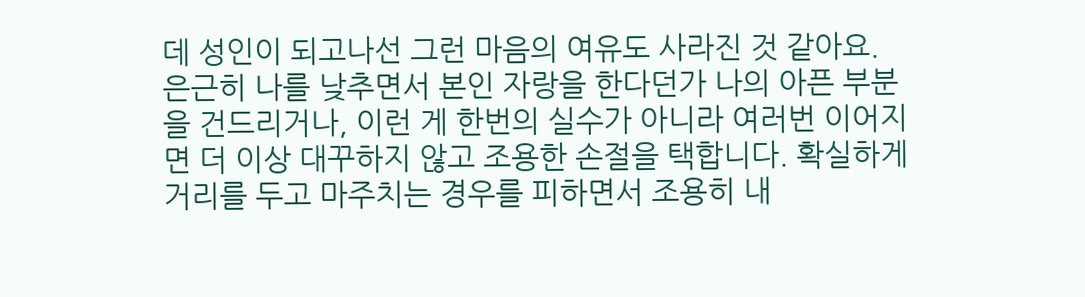데 성인이 되고나선 그런 마음의 여유도 사라진 것 같아요.
은근히 나를 낮추면서 본인 자랑을 한다던가 나의 아픈 부분을 건드리거나, 이런 게 한번의 실수가 아니라 여러번 이어지면 더 이상 대꾸하지 않고 조용한 손절을 택합니다. 확실하게 거리를 두고 마주치는 경우를 피하면서 조용히 내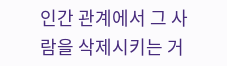인간 관계에서 그 사람을 삭제시키는 거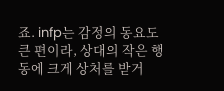죠. infp는 감정의 동요도 큰 편이라, 상대의 작은 행동에 크게 상처를 받거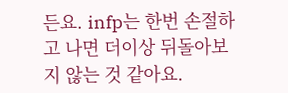든요. infp는 한번 손절하고 나면 더이상 뒤돌아보지 않는 것 같아요.